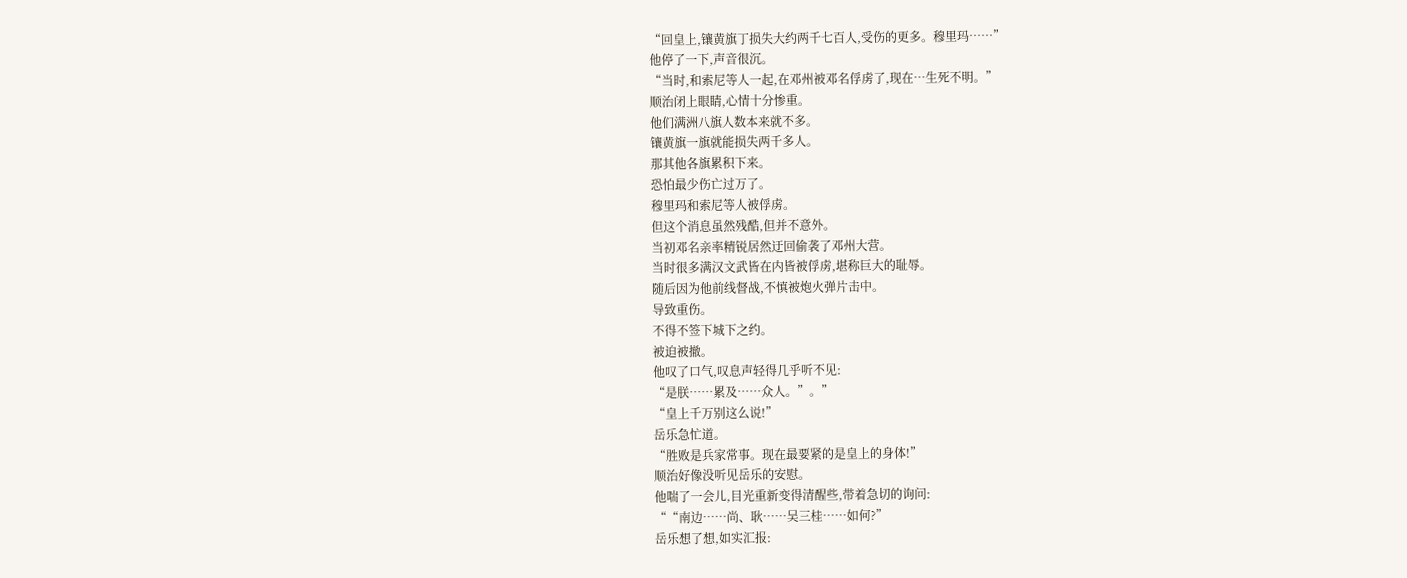“回皇上,镶黄旗丁损失大约两千七百人,受伤的更多。穆里玛……”
他停了一下,声音很沉。
“当时,和索尼等人一起,在邓州被邓名俘虏了,现在…生死不明。”
顺治闭上眼睛,心情十分惨重。
他们满洲八旗人数本来就不多。
镶黄旗一旗就能损失两千多人。
那其他各旗累积下来。
恐怕最少伤亡过万了。
穆里玛和索尼等人被俘虏。
但这个消息虽然残酷,但并不意外。
当初邓名亲率精锐居然迂回偷袭了邓州大营。
当时很多满汉文武皆在内皆被俘虏,堪称巨大的耻辱。
随后因为他前线督战,不慎被炮火弹片击中。
导致重伤。
不得不签下城下之约。
被迫被撤。
他叹了口气,叹息声轻得几乎听不见:
“是朕……累及……众人。”。”
“皇上千万别这么说!”
岳乐急忙道。
“胜败是兵家常事。现在最要紧的是皇上的身体!”
顺治好像没听见岳乐的安慰。
他喘了一会儿,目光重新变得清醒些,带着急切的询问:
““南边……尚、耿……吴三桂……如何?”
岳乐想了想,如实汇报: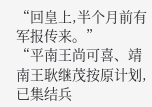“回皇上,半个月前有军报传来。”
“平南王尚可喜、靖南王耿继茂按原计划,已集结兵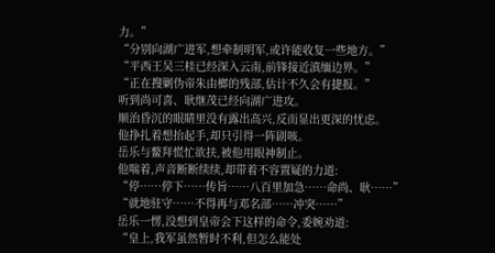力。”
“分别向湖广进军,想牵制明军,或许能收复一些地方。”
“平西王吴三桂已经深入云南,前锋接近滇缅边界。”
“正在搜剿伪帝朱由榔的残部,估计不久会有捷报。”
听到尚可喜、耿继茂已经向湖广进攻。
顺治昏沉的眼睛里没有露出高兴,反而显出更深的忧虑。
他挣扎着想抬起手,却只引得一阵剧咳。
岳乐与鳌拜慌忙欲扶,被他用眼神制止。
他喘着,声音断断续续,却带着不容置疑的力道:
“停……停下……传旨……八百里加急……命尚、耿……”
“就地驻守……不得再与邓名部……冲突……”
岳乐一愣,没想到皇帝会下这样的命令,委婉劝道:
“皇上,我军虽然暂时不利,但怎么能处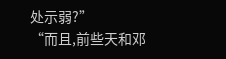处示弱?”
“而且,前些天和邓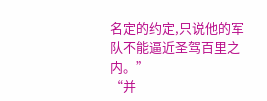名定的约定,只说他的军队不能逼近圣驾百里之内。”
“并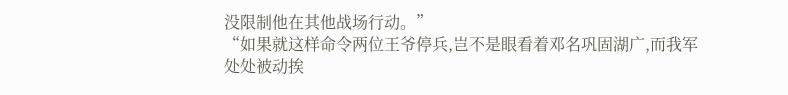没限制他在其他战场行动。”
“如果就这样命令两位王爷停兵,岂不是眼看着邓名巩固湖广,而我军处处被动挨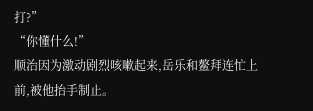打?”
“你懂什么!”
顺治因为激动剧烈咳嗽起来,岳乐和鳌拜连忙上前,被他抬手制止。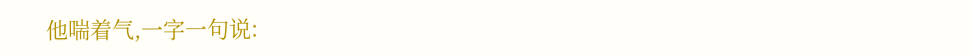他喘着气,一字一句说: